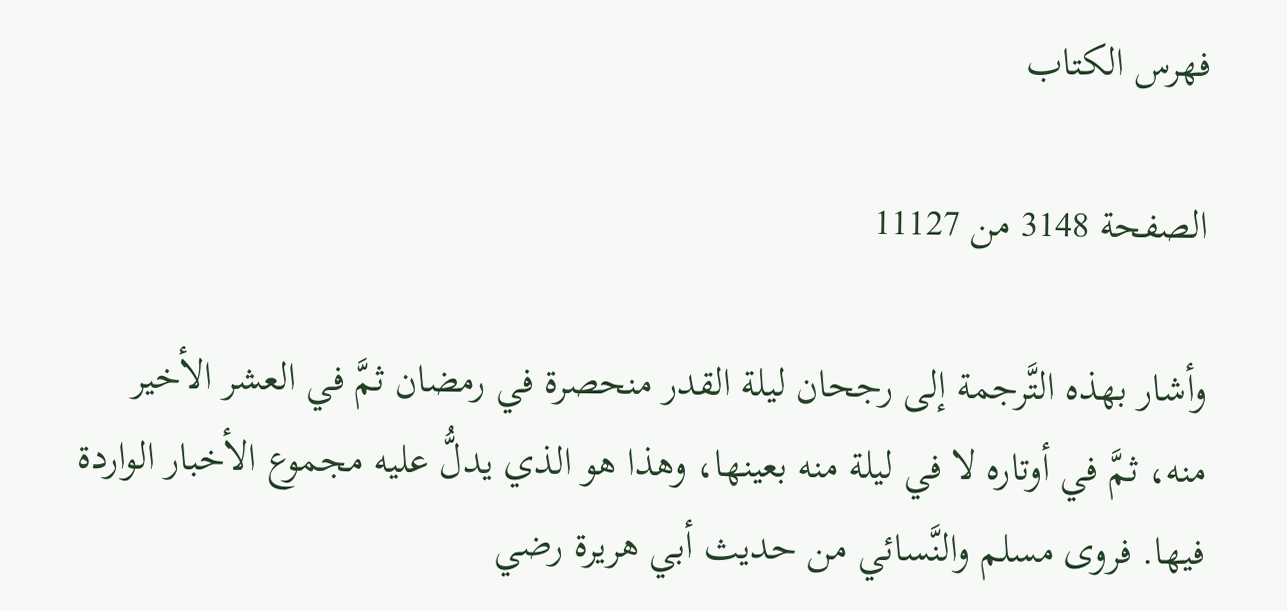فهرس الكتاب

الصفحة 3148 من 11127

وأشار بهذه التَّرجمة إلى رجحان ليلة القدر منحصرة في رمضان ثمَّ في العشر الأخير منه، ثمَّ في أوتاره لا في ليلة منه بعينها، وهذا هو الذي يدلُّ عليه مجموع الأخبار الواردة فيها. فروى مسلم والنَّسائي من حديث أبي هريرة رضي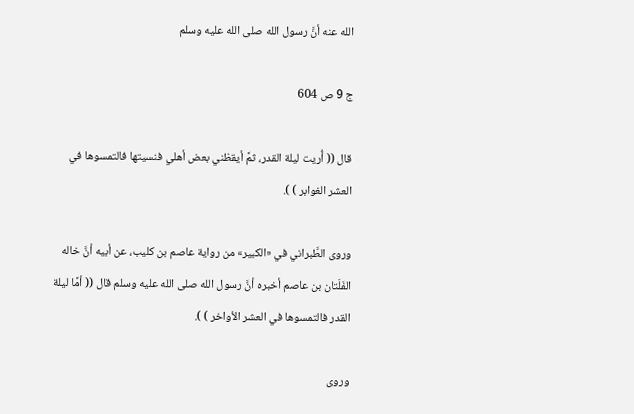الله عنه أنَّ رسول الله صلى الله عليه وسلم

ج 9 ص 604

قال (( أُريت ليلة القدر، ثمَّ أيقظني بعض أهلي فنسيتها فالتمسوها في العشر الغوابر ) ).

وروى الطَّبراني في «الكبير» من رواية عاصم بن كليب، عن أبيه أنَّ خاله الفَلَتان بن عاصم أخبره أنَّ رسول الله صلى الله عليه وسلم قال (( أمَّا ليلة القدر فالتمسوها في العشر الأواخر ) ).

وروى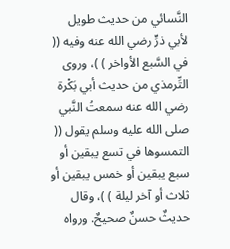النَّسائي من حديث طويل لأبي ذرٍّ رضي الله عنه وفيه (( في السَّبع الأواخر ) )، وروى التِّرمذي من حديث أبي بَكْرة رضي الله عنه سمعتُ النَّبي صلى الله عليه وسلم يقول (( التمسوها في تسع يبقين أو سبع يبقين أو خمس يبقين أو ثلاث أو آخر ليلة ) )، وقال حديثٌ حسنٌ صحيحٌ. ورواه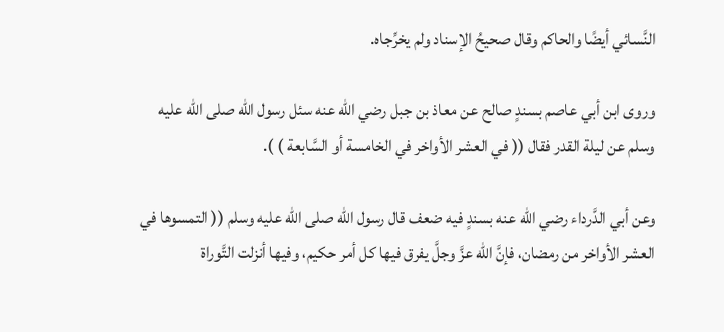النَّسائي أيضًا والحاكم وقال صحيحُ الإسناد ولم يخرِّجاه.

وروى ابن أبي عاصم بسندٍ صالح عن معاذ بن جبل رضي الله عنه سئل رسول الله صلى الله عليه وسلم عن ليلة القدر فقال (( في العشر الأواخر في الخامسة أو السَّابعة ) ).

وعن أبي الدَّرداء رضي الله عنه بسندٍ فيه ضعف قال رسول الله صلى الله عليه وسلم (( التمسوها في العشر الأواخر من رمضان، فإنَّ الله عزَّ وجلَّ يفرق فيها كل أمر حكيم، وفيها أنزلت التَّوراة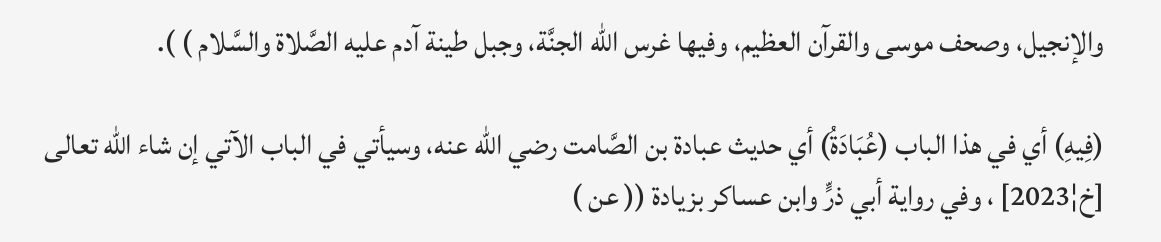والإنجيل، وصحف موسى والقرآن العظيم، وفيها غرس الله الجنَّة، وجبل طينة آدم عليه الصَّلاة والسَّلام ) ).

(فِيهِ) أي في هذا الباب (عُبَادَةُ) أي حديث عبادة بن الصَّامت رضي الله عنه، وسيأتي في الباب الآتي إن شاء الله تعالى [خ¦2023] ، وفي رواية أبي ذرٍّ وابن عساكر بزيادة (( عن )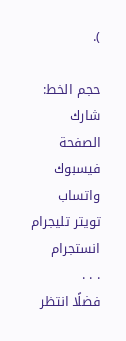).

حجم الخط:
شارك الصفحة
فيسبوك واتساب تويتر تليجرام انستجرام
. . .
فضلًا انتظر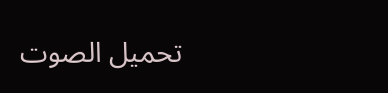تحميل الصوت